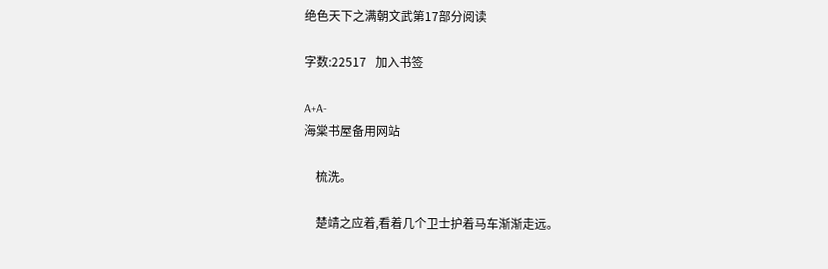绝色天下之满朝文武第17部分阅读

字数:22517   加入书签

A+A-
海棠书屋备用网站

    梳洗。

    楚靖之应着,看着几个卫士护着马车渐渐走远。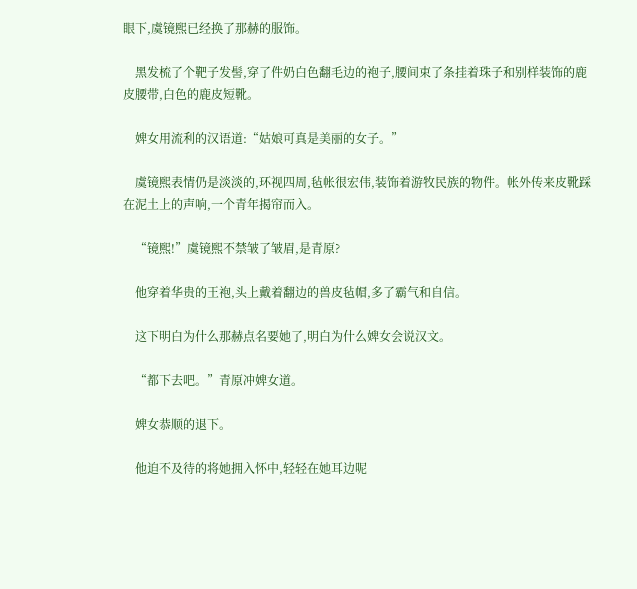眼下,虞镜熙已经换了那赫的服饰。

    黑发梳了个靶子发髻,穿了件奶白色翻毛边的袍子,腰间束了条挂着珠子和别样装饰的鹿皮腰带,白色的鹿皮短靴。

    婢女用流利的汉语道:“姑娘可真是美丽的女子。”

    虞镜熙表情仍是淡淡的,环视四周,毡帐很宏伟,装饰着游牧民族的物件。帐外传来皮靴踩在泥土上的声响,一个青年揭帘而入。

    “镜熙!”虞镜熙不禁皱了皱眉,是青原?

    他穿着华贵的王袍,头上戴着翻边的兽皮毡帽,多了霸气和自信。

    这下明白为什么那赫点名要她了,明白为什么婢女会说汉文。

    “都下去吧。”青原冲婢女道。

    婢女恭顺的退下。

    他迫不及待的将她拥入怀中,轻轻在她耳边呢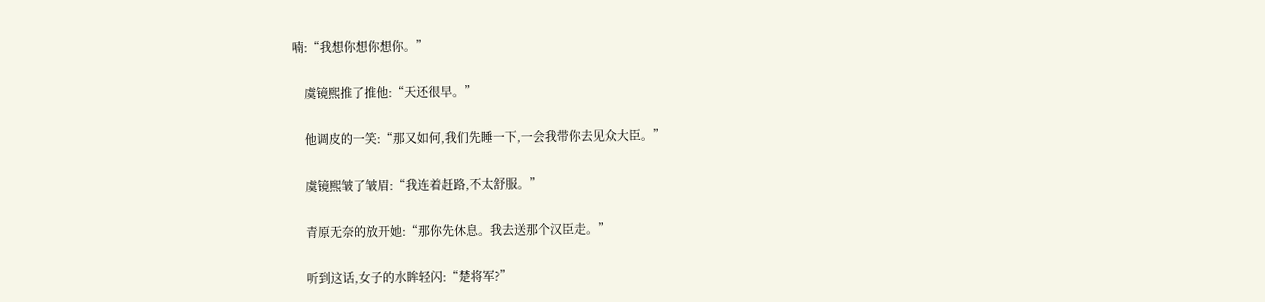喃:“我想你想你想你。”

    虞镜熙推了推他:“天还很早。”

    他调皮的一笑:“那又如何,我们先睡一下,一会我带你去见众大臣。”

    虞镜熙皱了皱眉:“我连着赶路,不太舒服。”

    青原无奈的放开她:“那你先休息。我去送那个汉臣走。”

    听到这话,女子的水眸轻闪:“楚将军?”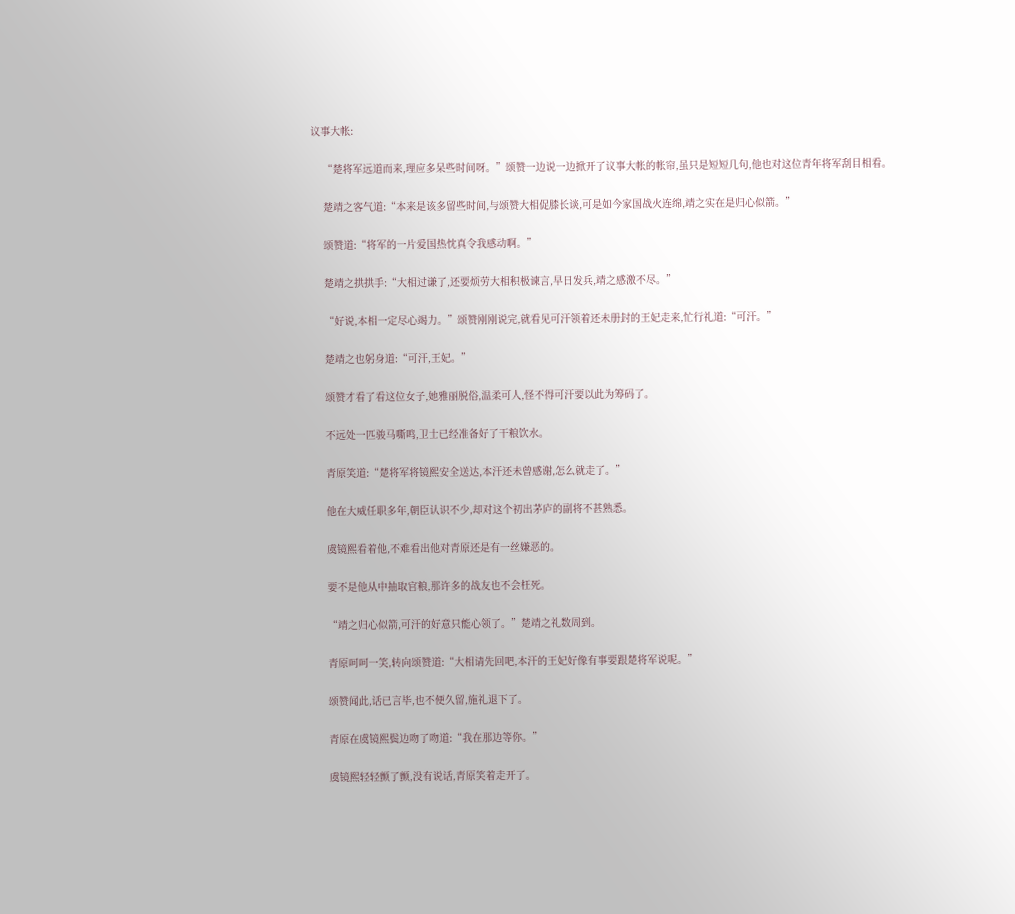议事大帐:

    “楚将军远道而来,理应多呆些时间呀。”颂赞一边说一边掀开了议事大帐的帐帘,虽只是短短几句,他也对这位青年将军刮目相看。

    楚靖之客气道:“本来是该多留些时间,与颂赞大相促膝长谈,可是如今家国战火连绵,靖之实在是归心似箭。”

    颂赞道:“将军的一片爱国热忱真令我感动啊。”

    楚靖之拱拱手:“大相过谦了,还要烦劳大相积极谏言,早日发兵,靖之感激不尽。”

    “好说,本相一定尽心竭力。”颂赞刚刚说完,就看见可汗领着还未册封的王妃走来,忙行礼道:“可汗。”

    楚靖之也躬身道:“可汗,王妃。”

    颂赞才看了看这位女子,她雅丽脱俗,温柔可人,怪不得可汗要以此为筹码了。

    不远处一匹骏马嘶鸣,卫士已经准备好了干粮饮水。

    青原笑道:“楚将军将镜熙安全送达,本汗还未曾感谢,怎么就走了。”

    他在大威任职多年,朝臣认识不少,却对这个初出茅庐的副将不甚熟悉。

    虞镜熙看着他,不难看出他对青原还是有一丝嫌恶的。

    要不是他从中抽取官粮,那许多的战友也不会枉死。

    “靖之归心似箭,可汗的好意只能心领了。”楚靖之礼数周到。

    青原呵呵一笑,转向颂赞道:“大相请先回吧,本汗的王妃好像有事要跟楚将军说呢。”

    颂赞闻此,话已言毕,也不便久留,施礼退下了。

    青原在虞镜熙鬓边吻了吻道:“我在那边等你。”

    虞镜熙轻轻颤了颤,没有说话,青原笑着走开了。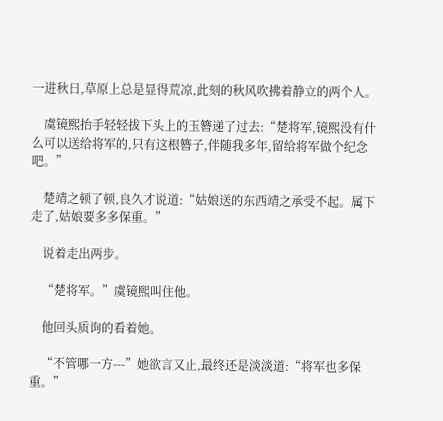一进秋日,草原上总是显得荒凉,此刻的秋风吹拂着静立的两个人。

    虞镜熙抬手轻轻拔下头上的玉簪递了过去:“楚将军,镜熙没有什么可以送给将军的,只有这根簪子,伴随我多年,留给将军做个纪念吧。”

    楚靖之顿了顿,良久才说道:“姑娘送的东西靖之承受不起。属下走了,姑娘要多多保重。”

    说着走出两步。

    “楚将军。”虞镜熙叫住他。

    他回头质询的看着她。

    “不管哪一方---”她欲言又止,最终还是淡淡道:“将军也多保重。”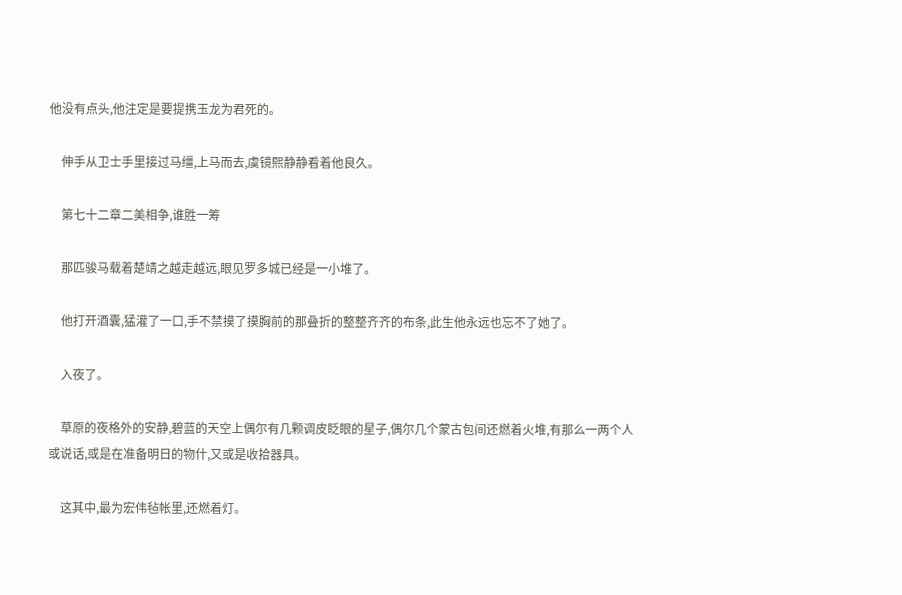他没有点头,他注定是要提携玉龙为君死的。

    伸手从卫士手里接过马缰,上马而去,虞镜熙静静看着他良久。

    第七十二章二美相争,谁胜一筹

    那匹骏马载着楚靖之越走越远,眼见罗多城已经是一小堆了。

    他打开酒囊,猛灌了一口,手不禁摸了摸胸前的那叠折的整整齐齐的布条,此生他永远也忘不了她了。

    入夜了。

    草原的夜格外的安静,碧蓝的天空上偶尔有几颗调皮眨眼的星子,偶尔几个蒙古包间还燃着火堆,有那么一两个人或说话,或是在准备明日的物什,又或是收拾器具。

    这其中,最为宏伟毡帐里,还燃着灯。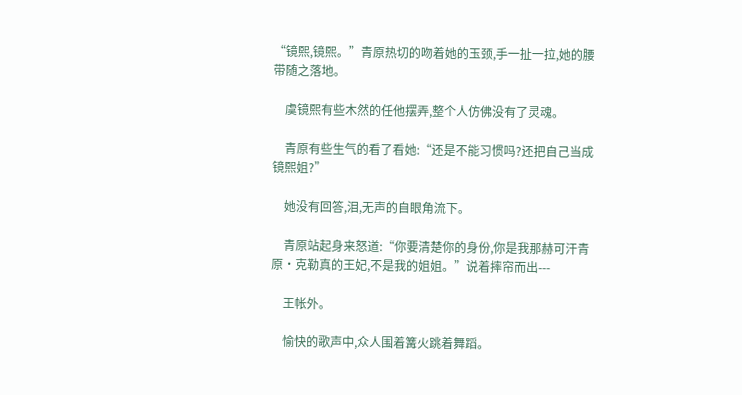“镜熙,镜熙。”青原热切的吻着她的玉颈,手一扯一拉,她的腰带随之落地。

    虞镜熙有些木然的任他摆弄,整个人仿佛没有了灵魂。

    青原有些生气的看了看她:“还是不能习惯吗?还把自己当成镜熙姐?”

    她没有回答,泪,无声的自眼角流下。

    青原站起身来怒道:“你要清楚你的身份,你是我那赫可汗青原·克勒真的王妃,不是我的姐姐。”说着摔帘而出---

    王帐外。

    愉快的歌声中,众人围着篝火跳着舞蹈。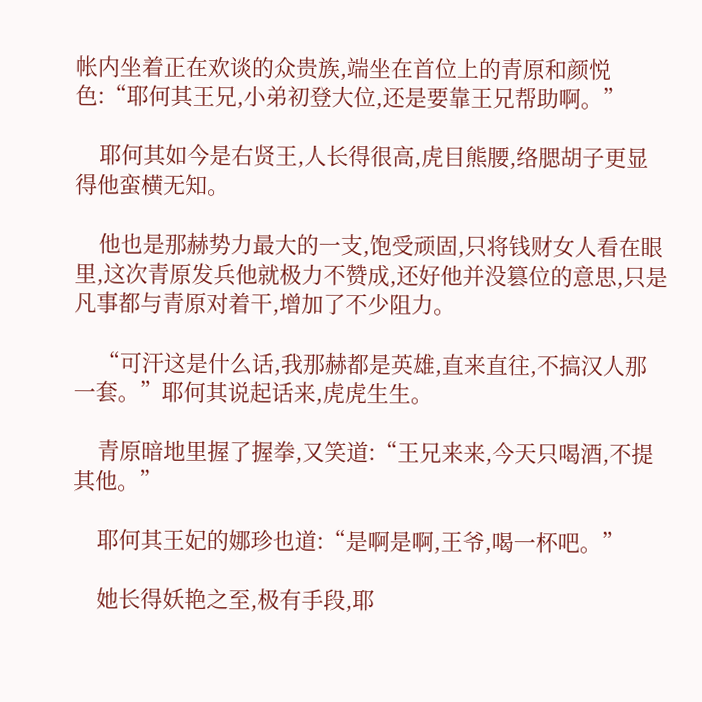帐内坐着正在欢谈的众贵族,端坐在首位上的青原和颜悦色:“耶何其王兄,小弟初登大位,还是要靠王兄帮助啊。”

    耶何其如今是右贤王,人长得很高,虎目熊腰,络腮胡子更显得他蛮横无知。

    他也是那赫势力最大的一支,饱受顽固,只将钱财女人看在眼里,这次青原发兵他就极力不赞成,还好他并没篡位的意思,只是凡事都与青原对着干,增加了不少阻力。

    “可汗这是什么话,我那赫都是英雄,直来直往,不搞汉人那一套。”耶何其说起话来,虎虎生生。

    青原暗地里握了握拳,又笑道:“王兄来来,今天只喝酒,不提其他。”

    耶何其王妃的娜珍也道:“是啊是啊,王爷,喝一杯吧。”

    她长得妖艳之至,极有手段,耶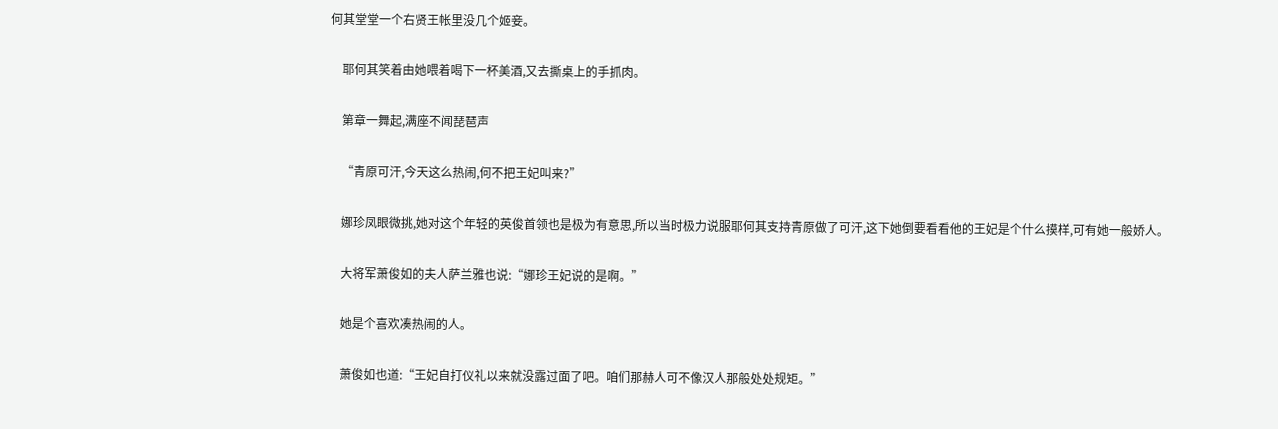何其堂堂一个右贤王帐里没几个姬妾。

    耶何其笑着由她喂着喝下一杯美酒,又去撕桌上的手抓肉。

    第章一舞起,满座不闻琵琶声

    “青原可汗,今天这么热闹,何不把王妃叫来?”

    娜珍凤眼微挑,她对这个年轻的英俊首领也是极为有意思,所以当时极力说服耶何其支持青原做了可汗,这下她倒要看看他的王妃是个什么摸样,可有她一般娇人。

    大将军萧俊如的夫人萨兰雅也说:“娜珍王妃说的是啊。”

    她是个喜欢凑热闹的人。

    萧俊如也道:“王妃自打仪礼以来就没露过面了吧。咱们那赫人可不像汉人那般处处规矩。”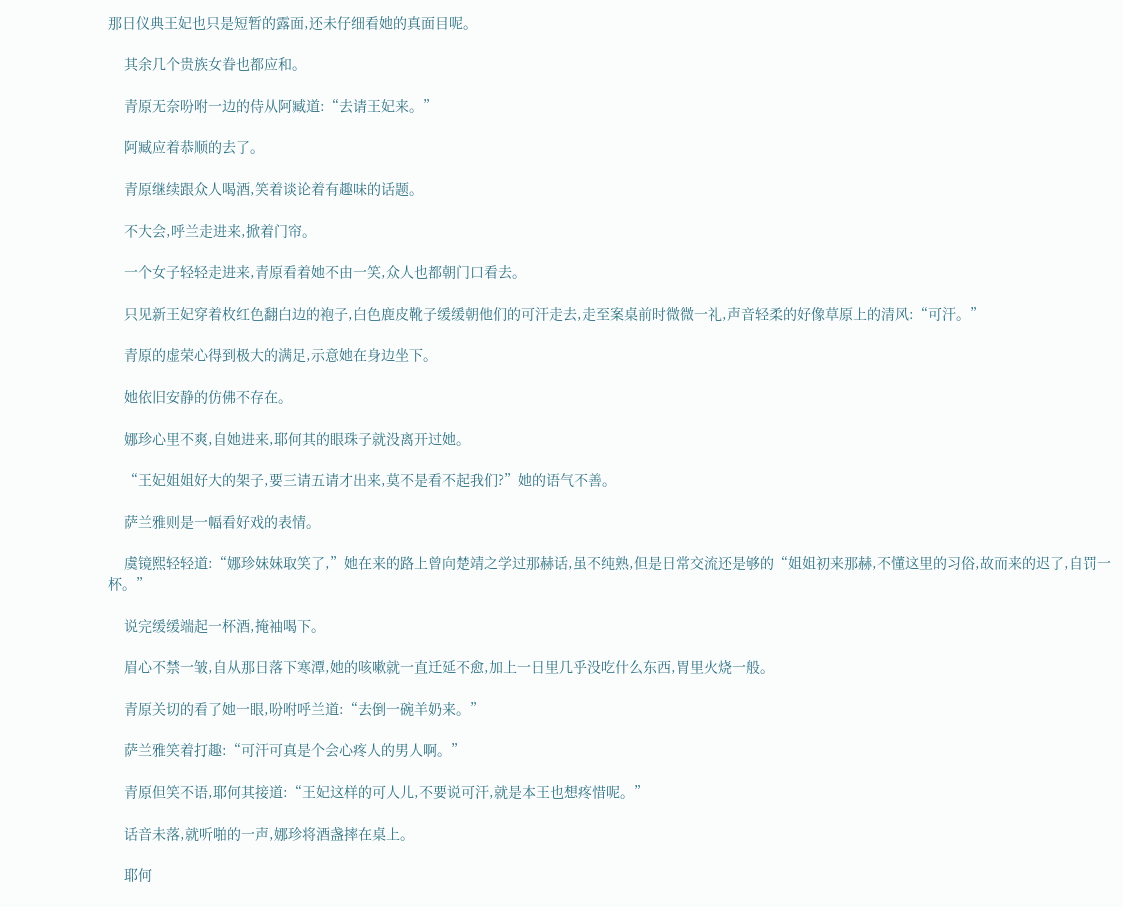那日仪典王妃也只是短暂的露面,还未仔细看她的真面目呢。

    其余几个贵族女眷也都应和。

    青原无奈吩咐一边的侍从阿臧道:“去请王妃来。”

    阿臧应着恭顺的去了。

    青原继续跟众人喝酒,笑着谈论着有趣味的话题。

    不大会,呼兰走进来,掀着门帘。

    一个女子轻轻走进来,青原看着她不由一笑,众人也都朝门口看去。

    只见新王妃穿着枚红色翻白边的袍子,白色鹿皮靴子缓缓朝他们的可汗走去,走至案桌前时微微一礼,声音轻柔的好像草原上的清风:“可汗。”

    青原的虚荣心得到极大的满足,示意她在身边坐下。

    她依旧安静的仿佛不存在。

    娜珍心里不爽,自她进来,耶何其的眼珠子就没离开过她。

    “王妃姐姐好大的架子,要三请五请才出来,莫不是看不起我们?”她的语气不善。

    萨兰雅则是一幅看好戏的表情。

    虞镜熙轻轻道:“娜珍妹妹取笑了,”她在来的路上曾向楚靖之学过那赫话,虽不纯熟,但是日常交流还是够的“姐姐初来那赫,不懂这里的习俗,故而来的迟了,自罚一杯。”

    说完缓缓端起一杯酒,掩袖喝下。

    眉心不禁一皱,自从那日落下寒潭,她的咳嗽就一直迁延不愈,加上一日里几乎没吃什么东西,胃里火烧一般。

    青原关切的看了她一眼,吩咐呼兰道:“去倒一碗羊奶来。”

    萨兰雅笑着打趣:“可汗可真是个会心疼人的男人啊。”

    青原但笑不语,耶何其接道:“王妃这样的可人儿,不要说可汗,就是本王也想疼惜呢。”

    话音未落,就听啪的一声,娜珍将酒盏摔在桌上。

    耶何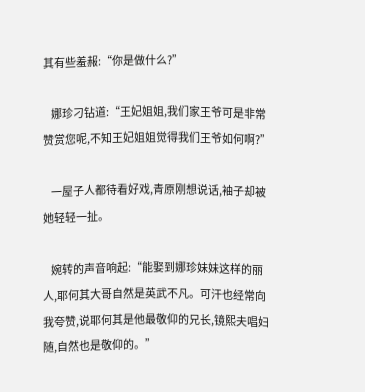其有些羞赧:“你是做什么?”

    娜珍刁钻道:“王妃姐姐,我们家王爷可是非常赞赏您呢,不知王妃姐姐觉得我们王爷如何啊?”

    一屋子人都待看好戏,青原刚想说话,袖子却被她轻轻一扯。

    婉转的声音响起:“能娶到娜珍妹妹这样的丽人,耶何其大哥自然是英武不凡。可汗也经常向我夸赞,说耶何其是他最敬仰的兄长,镜熙夫唱妇随,自然也是敬仰的。”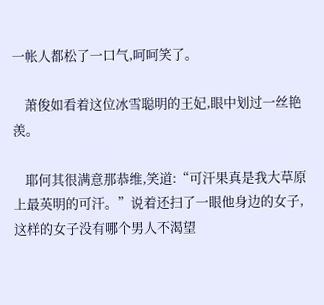一帐人都松了一口气,呵呵笑了。

    萧俊如看着这位冰雪聪明的王妃,眼中划过一丝艳羡。

    耶何其很满意那恭维,笑道:“可汗果真是我大草原上最英明的可汗。”说着还扫了一眼他身边的女子,这样的女子没有哪个男人不渴望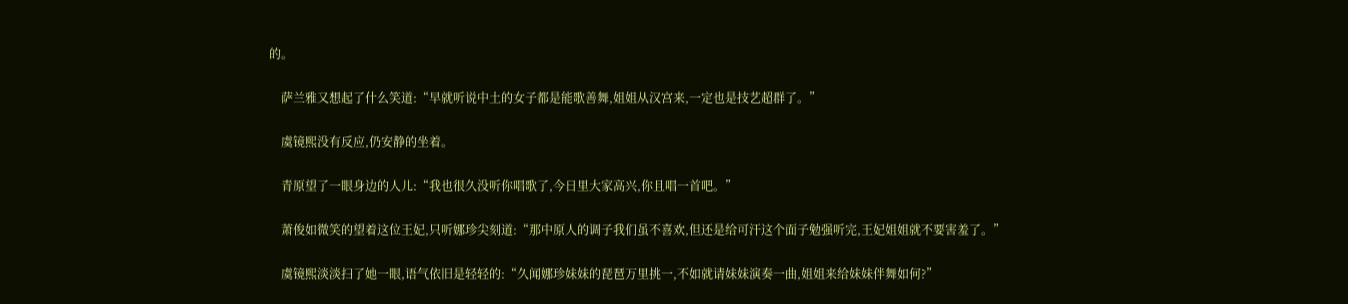的。

    萨兰雅又想起了什么笑道:“早就听说中土的女子都是能歌善舞,姐姐从汉宫来,一定也是技艺超群了。”

    虞镜熙没有反应,仍安静的坐着。

    青原望了一眼身边的人儿:“我也很久没听你唱歌了,今日里大家高兴,你且唱一首吧。”

    萧俊如微笑的望着这位王妃,只听娜珍尖刻道:“那中原人的调子我们虽不喜欢,但还是给可汗这个面子勉强听完,王妃姐姐就不要害羞了。”

    虞镜熙淡淡扫了她一眼,语气依旧是轻轻的:“久闻娜珍妹妹的琵琶万里挑一,不如就请妹妹演奏一曲,姐姐来给妹妹伴舞如何?”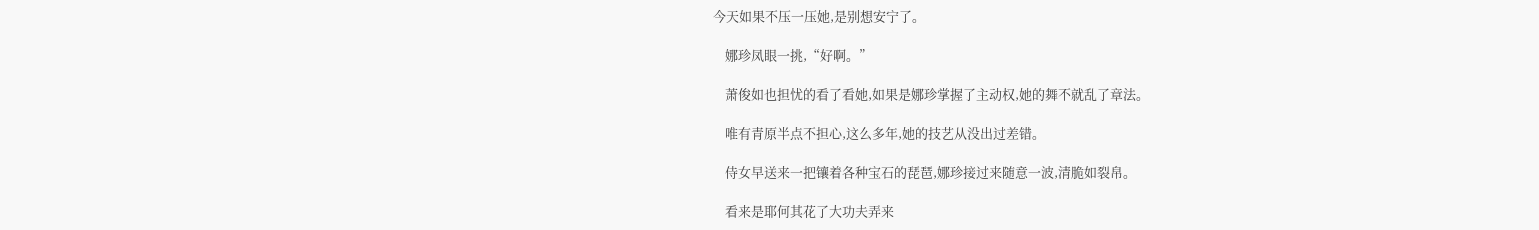今天如果不压一压她,是别想安宁了。

    娜珍凤眼一挑,“好啊。”

    萧俊如也担忧的看了看她,如果是娜珍掌握了主动权,她的舞不就乱了章法。

    唯有青原半点不担心,这么多年,她的技艺从没出过差错。

    侍女早送来一把镶着各种宝石的琵琶,娜珍接过来随意一波,清脆如裂帛。

    看来是耶何其花了大功夫弄来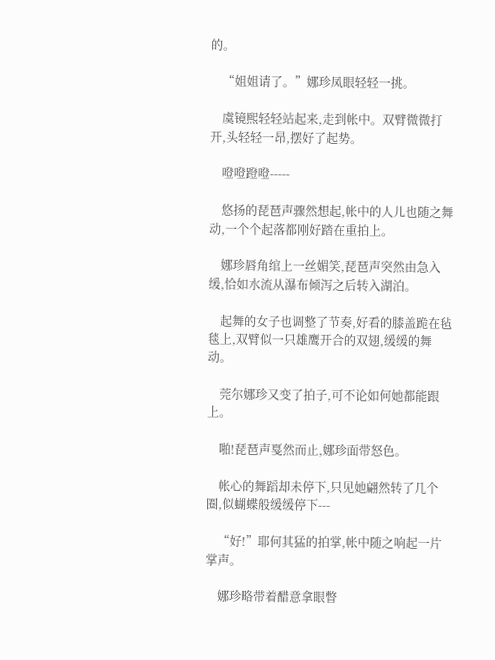的。

    “姐姐请了。”娜珍凤眼轻轻一挑。

    虞镜熙轻轻站起来,走到帐中。双臂微微打开,头轻轻一昂,摆好了起势。

    噔噔蹬噔-----

    悠扬的琵琶声骤然想起,帐中的人儿也随之舞动,一个个起落都刚好踏在重拍上。

    娜珍唇角绾上一丝媚笑,琵琶声突然由急入缓,恰如水流从瀑布倾泻之后转入湖泊。

    起舞的女子也调整了节奏,好看的膝盖跪在毡毯上,双臂似一只雄鹰开合的双翅,缓缓的舞动。

    莞尔娜珍又变了拍子,可不论如何她都能跟上。

    啪!琵琶声戛然而止,娜珍面带怒色。

    帐心的舞蹈却未停下,只见她翩然转了几个圈,似蝴蝶般缓缓停下---

    “好!”耶何其猛的拍掌,帐中随之响起一片掌声。

    娜珍略带着醋意拿眼瞥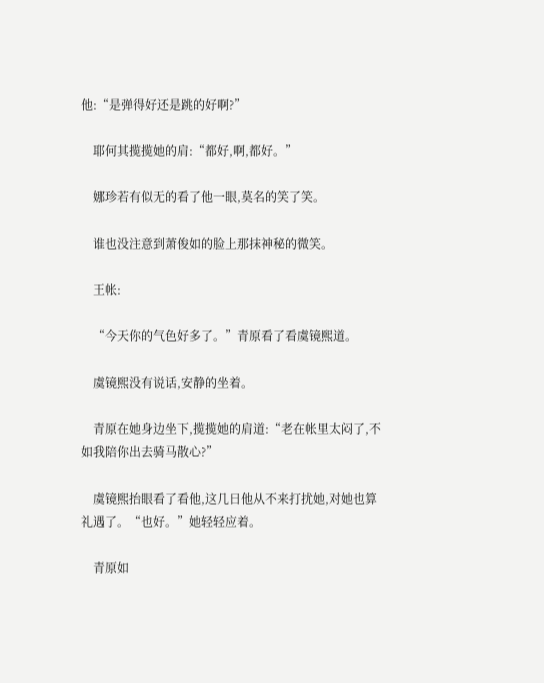他:“是弹得好还是跳的好啊?”

    耶何其揽揽她的肩:“都好,啊,都好。”

    娜珍若有似无的看了他一眼,莫名的笑了笑。

    谁也没注意到萧俊如的脸上那抹神秘的微笑。

    王帐:

    “今天你的气色好多了。”青原看了看虞镜熙道。

    虞镜熙没有说话,安静的坐着。

    青原在她身边坐下,揽揽她的肩道:“老在帐里太闷了,不如我陪你出去骑马散心?”

    虞镜熙抬眼看了看他,这几日他从不来打扰她,对她也算礼遇了。“也好。”她轻轻应着。

    青原如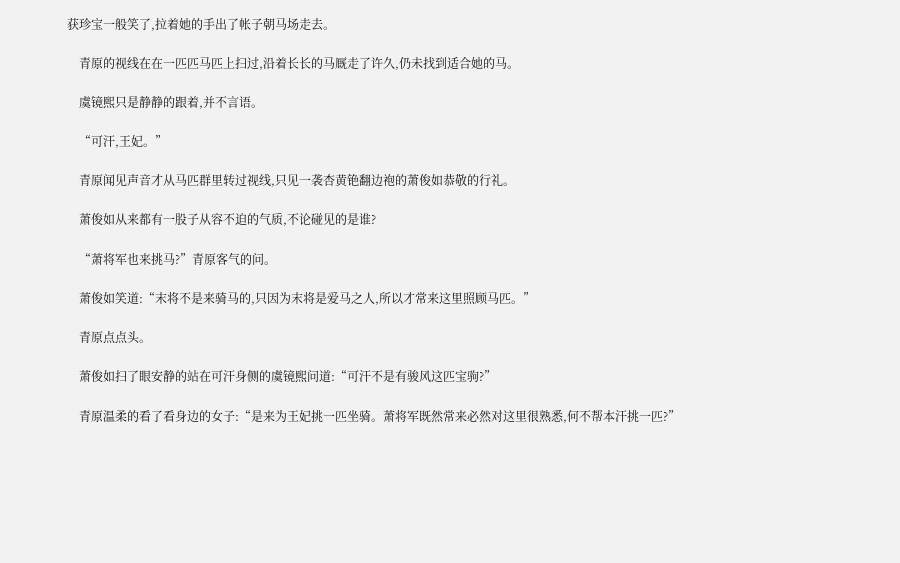获珍宝一般笑了,拉着她的手出了帐子朝马场走去。

    青原的视线在在一匹匹马匹上扫过,沿着长长的马厩走了许久,仍未找到适合她的马。

    虞镜熙只是静静的跟着,并不言语。

    “可汗,王妃。”

    青原闻见声音才从马匹群里转过视线,只见一袭杏黄铯翻边袍的萧俊如恭敬的行礼。

    萧俊如从来都有一股子从容不迫的气质,不论碰见的是谁?

    “萧将军也来挑马?”青原客气的问。

    萧俊如笑道:“末将不是来骑马的,只因为末将是爱马之人,所以才常来这里照顾马匹。”

    青原点点头。

    萧俊如扫了眼安静的站在可汗身侧的虞镜熙问道:“可汗不是有骏风这匹宝驹?”

    青原温柔的看了看身边的女子:“是来为王妃挑一匹坐骑。萧将军既然常来必然对这里很熟悉,何不帮本汗挑一匹?”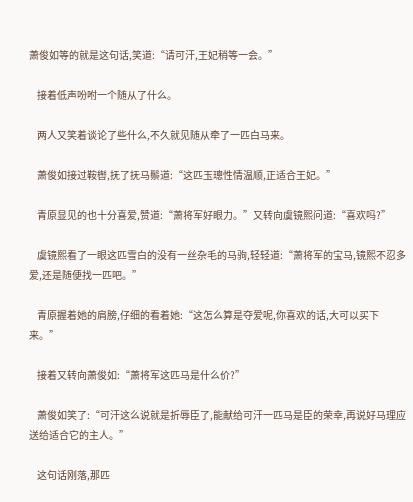萧俊如等的就是这句话,笑道:“请可汗,王妃稍等一会。”

    接着低声吩咐一个随从了什么。

    两人又笑着谈论了些什么,不久就见随从牵了一匹白马来。

    萧俊如接过鞍辔,抚了抚马鬃道:“这匹玉璁性情温顺,正适合王妃。”

    青原显见的也十分喜爱,赞道:“萧将军好眼力。”又转向虞镜熙问道:“喜欢吗?”

    虞镜熙看了一眼这匹雪白的没有一丝杂毛的马驹,轻轻道:“萧将军的宝马,镜熙不忍多爱,还是随便找一匹吧。”

    青原握着她的肩膀,仔细的看着她:“这怎么算是夺爱呢,你喜欢的话,大可以买下来。”

    接着又转向萧俊如:“萧将军这匹马是什么价?”

    萧俊如笑了:“可汗这么说就是折辱臣了,能献给可汗一匹马是臣的荣幸,再说好马理应送给适合它的主人。”

    这句话刚落,那匹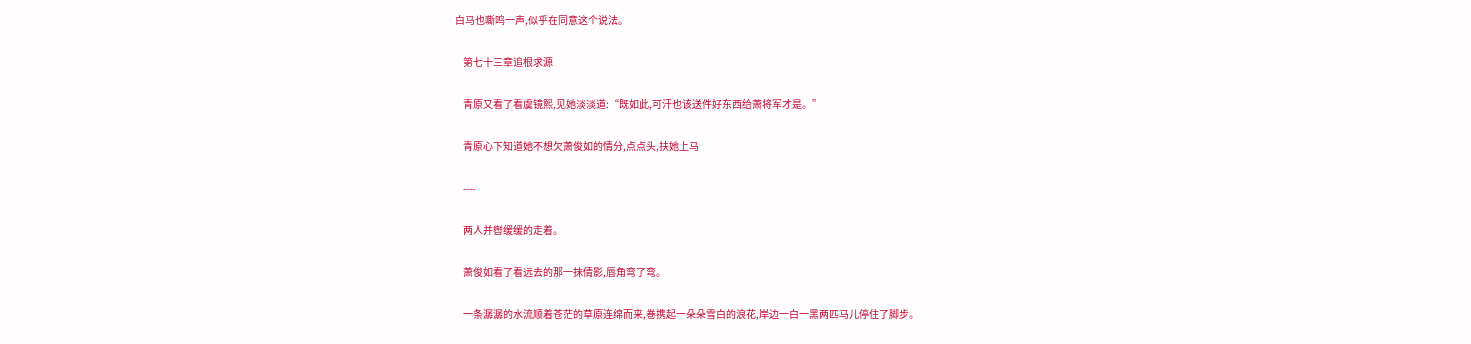白马也嘶鸣一声,似乎在同意这个说法。

    第七十三章追根求源

    青原又看了看虞镜熙,见她淡淡道:“既如此,可汗也该送件好东西给萧将军才是。”

    青原心下知道她不想欠萧俊如的情分,点点头,扶她上马

    ----

    两人并辔缓缓的走着。

    萧俊如看了看远去的那一抹倩影,唇角弯了弯。

    一条潺潺的水流顺着苍茫的草原连绵而来,巻携起一朵朵雪白的浪花,岸边一白一黑两匹马儿停住了脚步。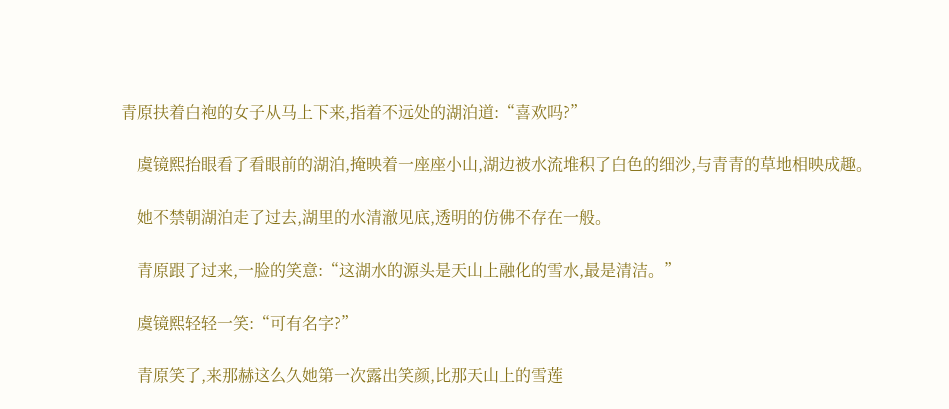青原扶着白袍的女子从马上下来,指着不远处的湖泊道:“喜欢吗?”

    虞镜熙抬眼看了看眼前的湖泊,掩映着一座座小山,湖边被水流堆积了白色的细沙,与青青的草地相映成趣。

    她不禁朝湖泊走了过去,湖里的水清澈见底,透明的仿佛不存在一般。

    青原跟了过来,一脸的笑意:“这湖水的源头是天山上融化的雪水,最是清洁。”

    虞镜熙轻轻一笑:“可有名字?”

    青原笑了,来那赫这么久她第一次露出笑颜,比那天山上的雪莲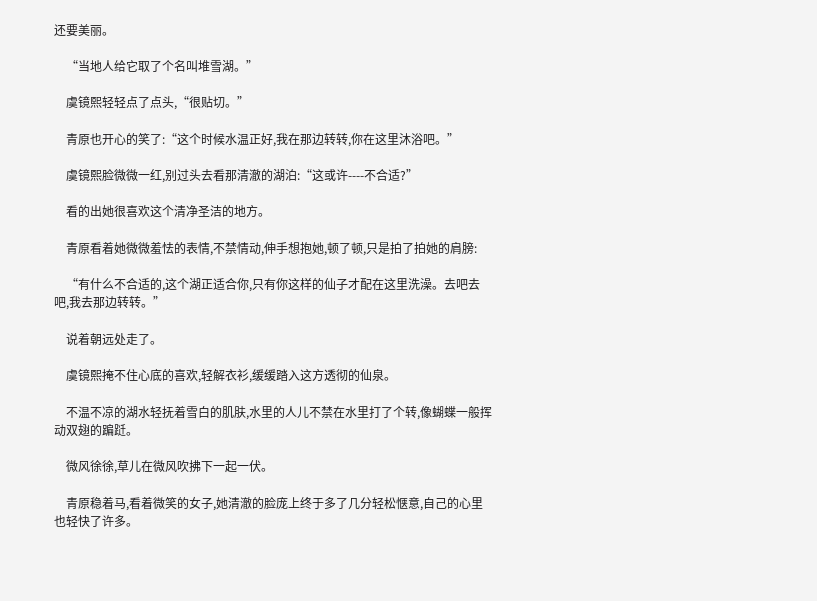还要美丽。

    “当地人给它取了个名叫堆雪湖。”

    虞镜熙轻轻点了点头,“很贴切。”

    青原也开心的笑了:“这个时候水温正好,我在那边转转,你在这里沐浴吧。”

    虞镜熙脸微微一红,别过头去看那清澈的湖泊:“这或许----不合适?”

    看的出她很喜欢这个清净圣洁的地方。

    青原看着她微微羞怯的表情,不禁情动,伸手想抱她,顿了顿,只是拍了拍她的肩膀:

    “有什么不合适的,这个湖正适合你,只有你这样的仙子才配在这里洗澡。去吧去吧,我去那边转转。”

    说着朝远处走了。

    虞镜熙掩不住心底的喜欢,轻解衣衫,缓缓踏入这方透彻的仙泉。

    不温不凉的湖水轻抚着雪白的肌肤,水里的人儿不禁在水里打了个转,像蝴蝶一般挥动双翅的蹁跹。

    微风徐徐,草儿在微风吹拂下一起一伏。

    青原稳着马,看着微笑的女子,她清澈的脸庞上终于多了几分轻松惬意,自己的心里也轻快了许多。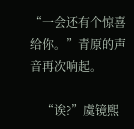“一会还有个惊喜给你。”青原的声音再次响起。

    “诶?”虞镜熙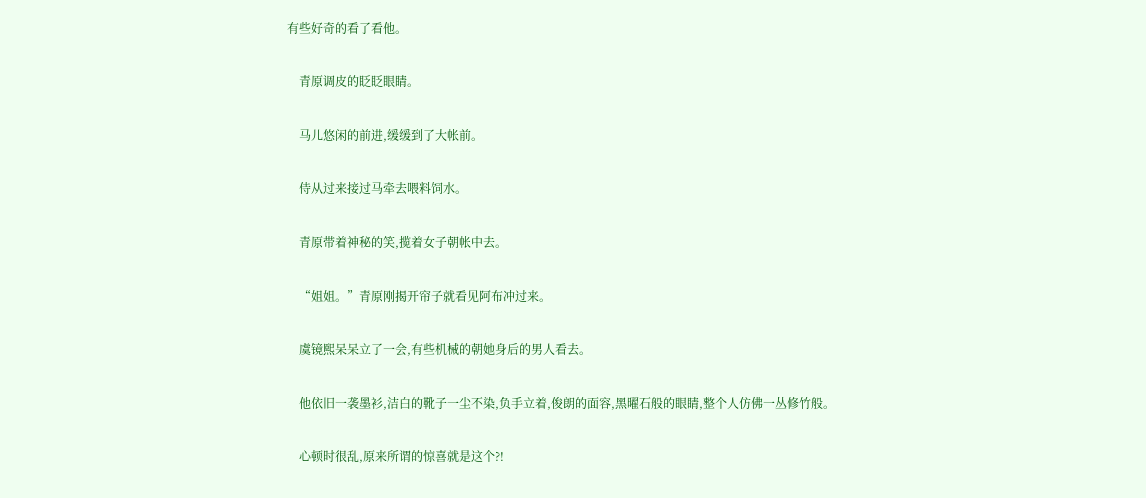有些好奇的看了看他。

    青原调皮的眨眨眼睛。

    马儿悠闲的前进,缓缓到了大帐前。

    侍从过来接过马牵去喂料饲水。

    青原带着神秘的笑,揽着女子朝帐中去。

    “姐姐。”青原刚揭开帘子就看见阿布冲过来。

    虞镜熙呆呆立了一会,有些机械的朝她身后的男人看去。

    他依旧一袭墨衫,洁白的靴子一尘不染,负手立着,俊朗的面容,黑曜石般的眼睛,整个人仿佛一丛修竹般。

    心顿时很乱,原来所谓的惊喜就是这个?!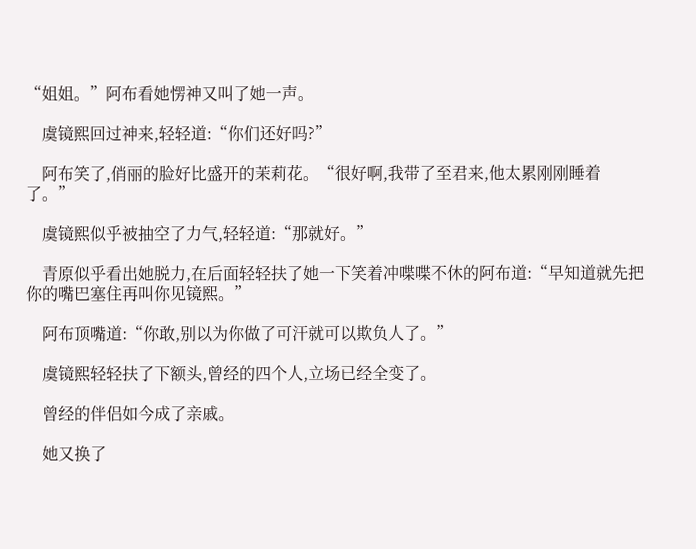“姐姐。”阿布看她愣神又叫了她一声。

    虞镜熙回过神来,轻轻道:“你们还好吗?”

    阿布笑了,俏丽的脸好比盛开的茉莉花。“很好啊,我带了至君来,他太累刚刚睡着了。”

    虞镜熙似乎被抽空了力气,轻轻道:“那就好。”

    青原似乎看出她脱力,在后面轻轻扶了她一下笑着冲喋喋不休的阿布道:“早知道就先把你的嘴巴塞住再叫你见镜熙。”

    阿布顶嘴道:“你敢,别以为你做了可汗就可以欺负人了。”

    虞镜熙轻轻扶了下额头,曾经的四个人,立场已经全变了。

    曾经的伴侣如今成了亲戚。

    她又换了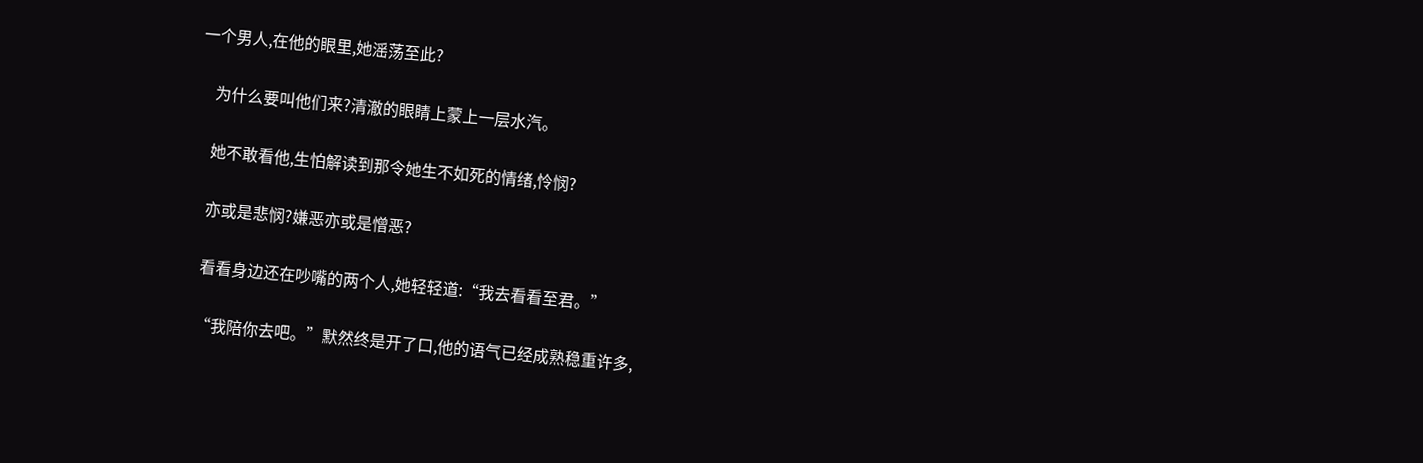一个男人,在他的眼里,她滛荡至此?

    为什么要叫他们来?清澈的眼睛上蒙上一层水汽。

    她不敢看他,生怕解读到那令她生不如死的情绪,怜悯?

    亦或是悲悯?嫌恶亦或是憎恶?

    看看身边还在吵嘴的两个人,她轻轻道:“我去看看至君。”

    “我陪你去吧。”默然终是开了口,他的语气已经成熟稳重许多,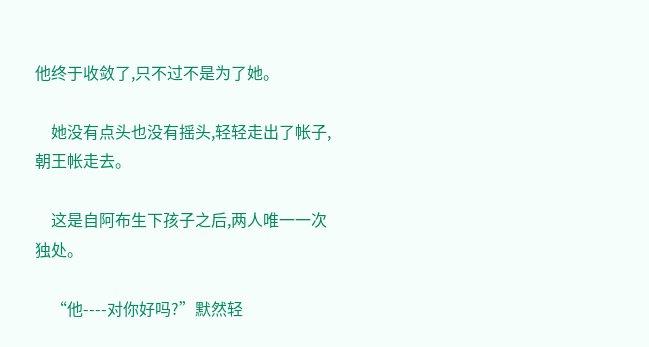他终于收敛了,只不过不是为了她。

    她没有点头也没有摇头,轻轻走出了帐子,朝王帐走去。

    这是自阿布生下孩子之后,两人唯一一次独处。

    “他----对你好吗?”默然轻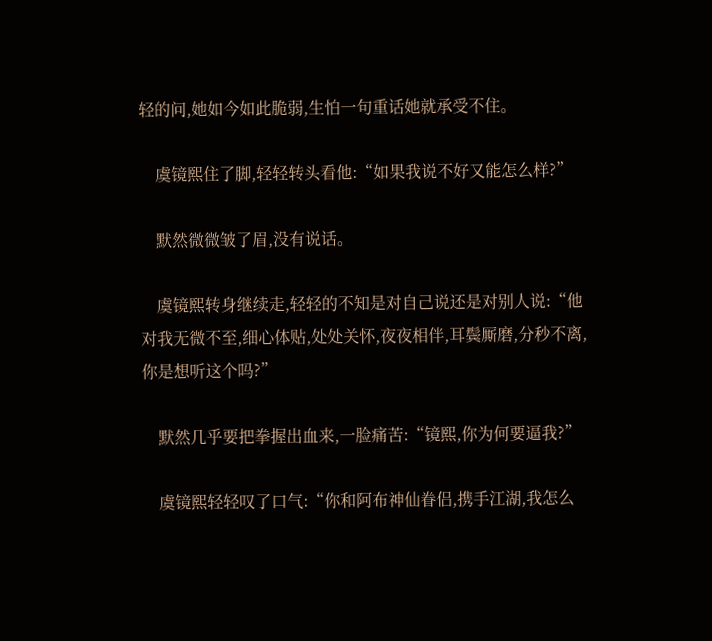轻的问,她如今如此脆弱,生怕一句重话她就承受不住。

    虞镜熙住了脚,轻轻转头看他:“如果我说不好又能怎么样?”

    默然微微皱了眉,没有说话。

    虞镜熙转身继续走,轻轻的不知是对自己说还是对别人说:“他对我无微不至,细心体贴,处处关怀,夜夜相伴,耳鬓厮磨,分秒不离,你是想听这个吗?”

    默然几乎要把拳握出血来,一脸痛苦:“镜熙,你为何要逼我?”

    虞镜熙轻轻叹了口气:“你和阿布神仙眷侣,携手江湖,我怎么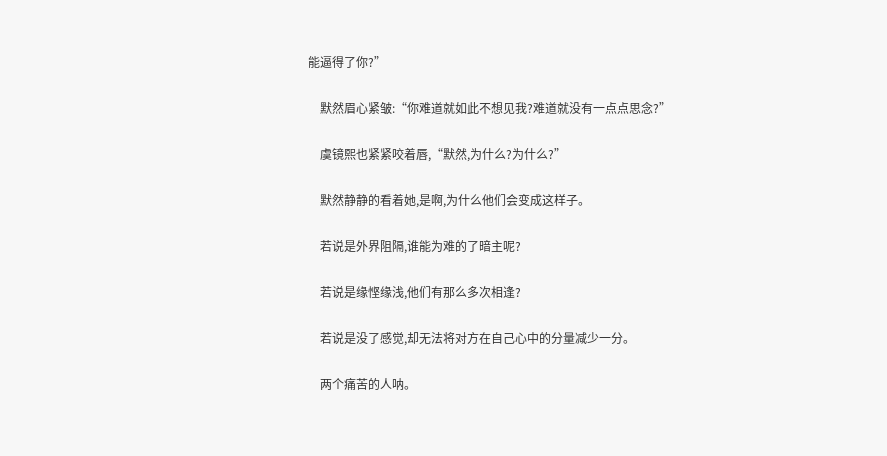能逼得了你?”

    默然眉心紧皱:“你难道就如此不想见我?难道就没有一点点思念?”

    虞镜熙也紧紧咬着唇,“默然,为什么?为什么?”

    默然静静的看着她,是啊,为什么他们会变成这样子。

    若说是外界阻隔,谁能为难的了暗主呢?

    若说是缘悭缘浅,他们有那么多次相逢?

    若说是没了感觉,却无法将对方在自己心中的分量减少一分。

    两个痛苦的人呐。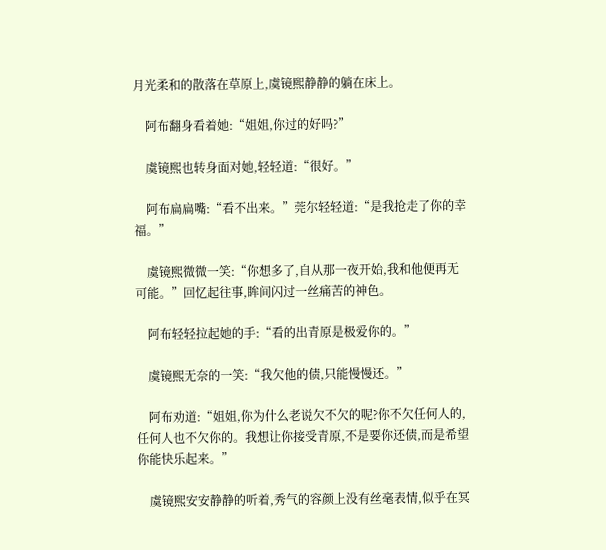月光柔和的散落在草原上,虞镜熙静静的躺在床上。

    阿布翻身看着她:“姐姐,你过的好吗?”

    虞镜熙也转身面对她,轻轻道:“很好。”

    阿布扁扁嘴:“看不出来。”莞尔轻轻道:“是我抢走了你的幸福。”

    虞镜熙微微一笑:“你想多了,自从那一夜开始,我和他便再无可能。”回忆起往事,眸间闪过一丝痛苦的神色。

    阿布轻轻拉起她的手:“看的出青原是极爱你的。”

    虞镜熙无奈的一笑:“我欠他的债,只能慢慢还。”

    阿布劝道:“姐姐,你为什么老说欠不欠的呢?你不欠任何人的,任何人也不欠你的。我想让你接受青原,不是要你还债,而是希望你能快乐起来。”

    虞镜熙安安静静的听着,秀气的容颜上没有丝毫表情,似乎在冥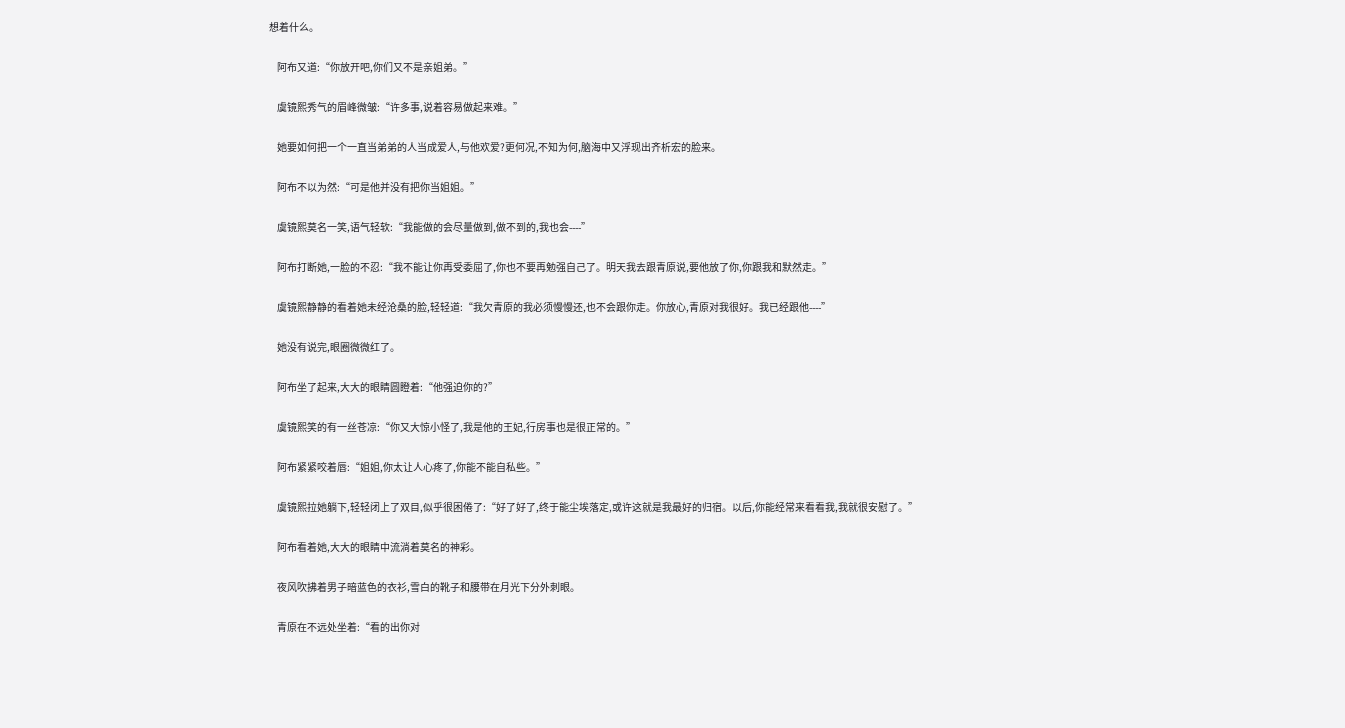想着什么。

    阿布又道:“你放开吧,你们又不是亲姐弟。”

    虞镜熙秀气的眉峰微皱:“许多事,说着容易做起来难。”

    她要如何把一个一直当弟弟的人当成爱人,与他欢爱?更何况,不知为何,脑海中又浮现出齐析宏的脸来。

    阿布不以为然:“可是他并没有把你当姐姐。”

    虞镜熙莫名一笑,语气轻软:“我能做的会尽量做到,做不到的,我也会----”

    阿布打断她,一脸的不忍:“我不能让你再受委屈了,你也不要再勉强自己了。明天我去跟青原说,要他放了你,你跟我和默然走。”

    虞镜熙静静的看着她未经沧桑的脸,轻轻道:“我欠青原的我必须慢慢还,也不会跟你走。你放心,青原对我很好。我已经跟他----”

    她没有说完,眼圈微微红了。

    阿布坐了起来,大大的眼睛圆瞪着:“他强迫你的?”

    虞镜熙笑的有一丝苍凉:“你又大惊小怪了,我是他的王妃,行房事也是很正常的。”

    阿布紧紧咬着唇:“姐姐,你太让人心疼了,你能不能自私些。”

    虞镜熙拉她躺下,轻轻闭上了双目,似乎很困倦了:“好了好了,终于能尘埃落定,或许这就是我最好的归宿。以后,你能经常来看看我,我就很安慰了。”

    阿布看着她,大大的眼睛中流淌着莫名的神彩。

    夜风吹拂着男子暗蓝色的衣衫,雪白的靴子和腰带在月光下分外刺眼。

    青原在不远处坐着:“看的出你对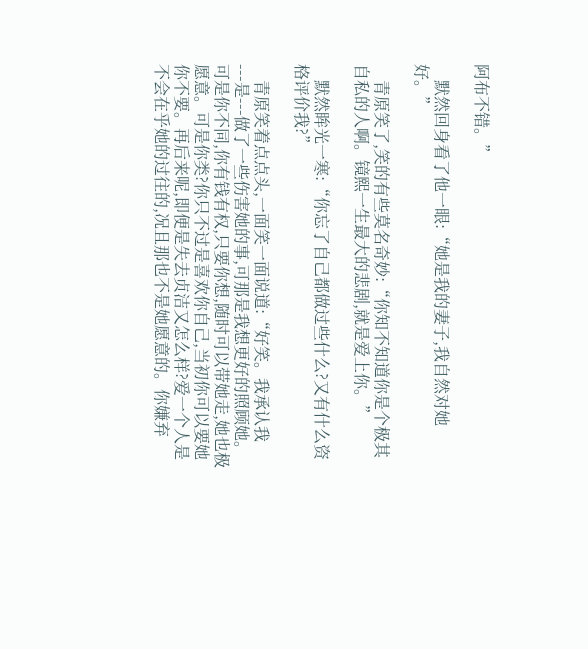阿布不错。”

    默然回身看了他一眼:“她是我的妻子,我自然对她好。”

    青原笑了,笑的有些莫名奇妙:“你知不知道你是个极其自私的人啊。镜熙一生最大的悲剧,就是爱上你。”

    默然眸光一寒:“你忘了自己都做过些什么?又有什么资格评价我?”

    青原笑着点点头,一面笑一面说道:“好笑。我承认我---是---做了一些伤害她的事,可那是我想更好的照顾她。可是你不同,你有钱有权,只要你想,随时可以带她走,她也极愿意。可是你类?你只不过是喜欢你自己,当初你可以要她你不要。再后来呢,即便是失去贞洁又怎么样?爱一个人是不会在乎她的过往的,况且那也不是她愿意的。你嫌弃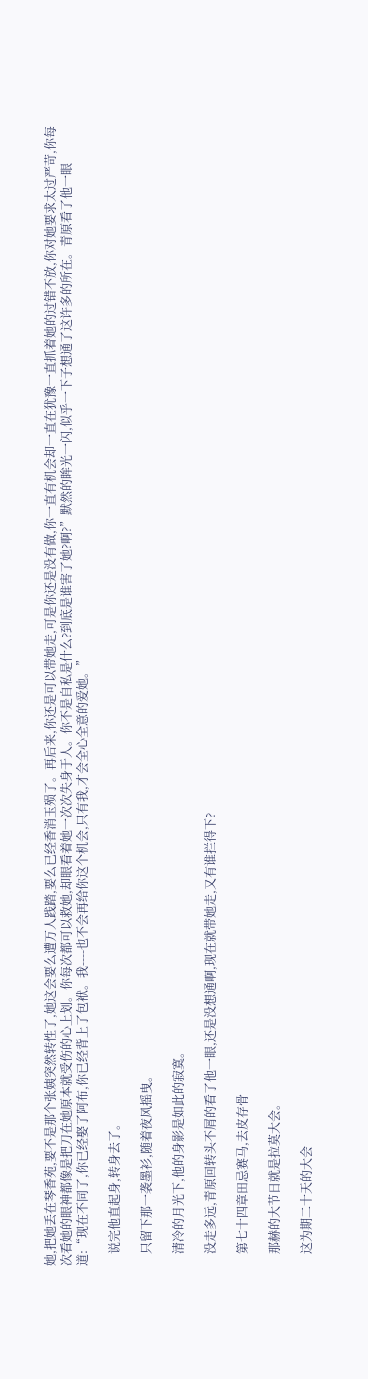她,把她丢在琴香苑,要不是那个张姨突然转性了,她这会要么遭万人践踏,要么已经香消玉殒了。再后来,你还是可以带她走,可是你还是没有做,你一直有机会却一直在犹豫一直抓着她的过错不放,你对她要求太过严苛,你每次看她的眼神都像是把刀在她原本就受伤的心上划。你每次都可以救她,却眼看着她一次次失身于人。你不是自私是什么?到底是谁害了她?啊?”默然的眸光一闪,似乎一下子想通了这许多的所在。青原看了他一眼道:“现在不同了,你已经娶了阿布,你已经背上了包袱。我----也不会再给你这个机会,只有我,才会全心全意的爱她。”

    说完他直起身,转身去了。

    只留下那一袭墨衫,随着夜风摇曳。

    清冷的月光下,他的身影是如此的寂寞。

    没走多远,青原回转头不屑的看了他一眼,还是没想通啊,现在就带她走,又有谁拦得下?

    第七十四章田忌赛马,去皮存骨

    那赫的大节日就是拉莫大会。

    这为期二十天的大会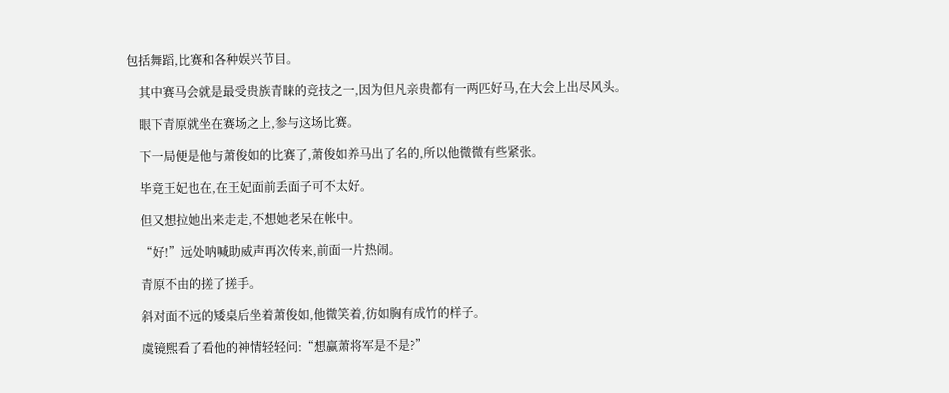包括舞蹈,比赛和各种娱兴节目。

    其中赛马会就是最受贵族青睐的竞技之一,因为但凡亲贵都有一两匹好马,在大会上出尽风头。

    眼下青原就坐在赛场之上,参与这场比赛。

    下一局便是他与萧俊如的比赛了,萧俊如养马出了名的,所以他微微有些紧张。

    毕竟王妃也在,在王妃面前丢面子可不太好。

    但又想拉她出来走走,不想她老呆在帐中。

    “好!”远处呐喊助威声再次传来,前面一片热闹。

    青原不由的搓了搓手。

    斜对面不远的矮桌后坐着萧俊如,他微笑着,彷如胸有成竹的样子。

    虞镜熙看了看他的神情轻轻问:“想赢萧将军是不是?”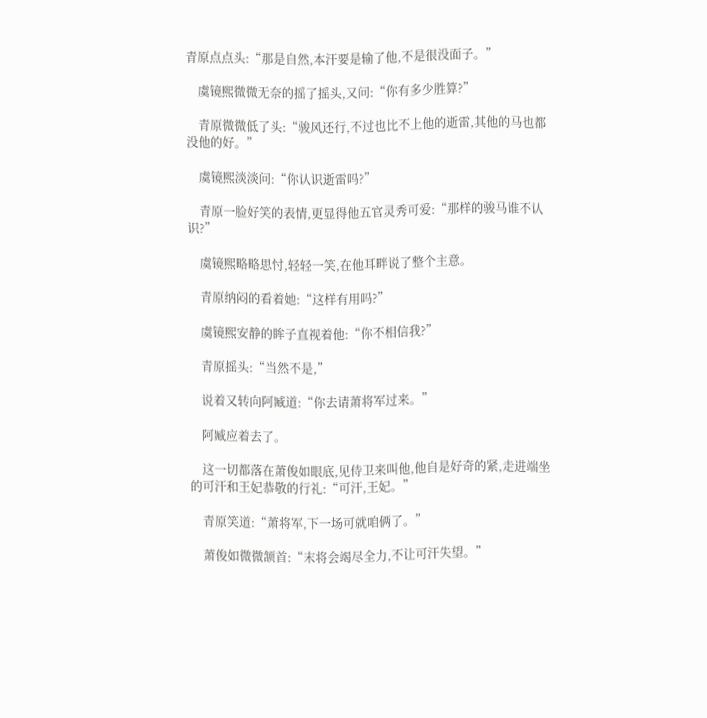青原点点头:“那是自然,本汗要是输了他,不是很没面子。”

    虞镜熙微微无奈的摇了摇头,又问:“你有多少胜算?”

    青原微微低了头:“骏风还行,不过也比不上他的逝雷,其他的马也都没他的好。”

    虞镜熙淡淡问:“你认识逝雷吗?”

    青原一脸好笑的表情,更显得他五官灵秀可爱:“那样的骏马谁不认识?”

    虞镜熙略略思忖,轻轻一笑,在他耳畔说了整个主意。

    青原纳闷的看着她:“这样有用吗?”

    虞镜熙安静的眸子直视着他:“你不相信我?”

    青原摇头:“当然不是,”

    说着又转向阿臧道:“你去请萧将军过来。”

    阿臧应着去了。

    这一切都落在萧俊如眼底,见侍卫来叫他,他自是好奇的紧,走进端坐的可汗和王妃恭敬的行礼:“可汗,王妃。”

    青原笑道:“萧将军,下一场可就咱俩了。”

    萧俊如微微颔首:“末将会竭尽全力,不让可汗失望。”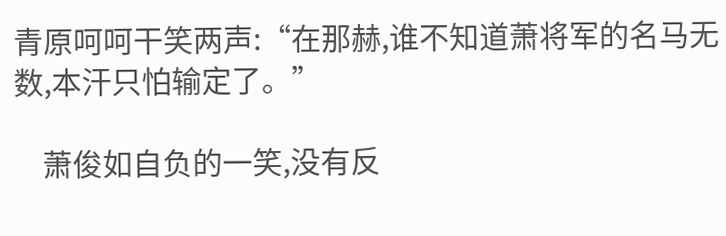青原呵呵干笑两声:“在那赫,谁不知道萧将军的名马无数,本汗只怕输定了。”

    萧俊如自负的一笑,没有反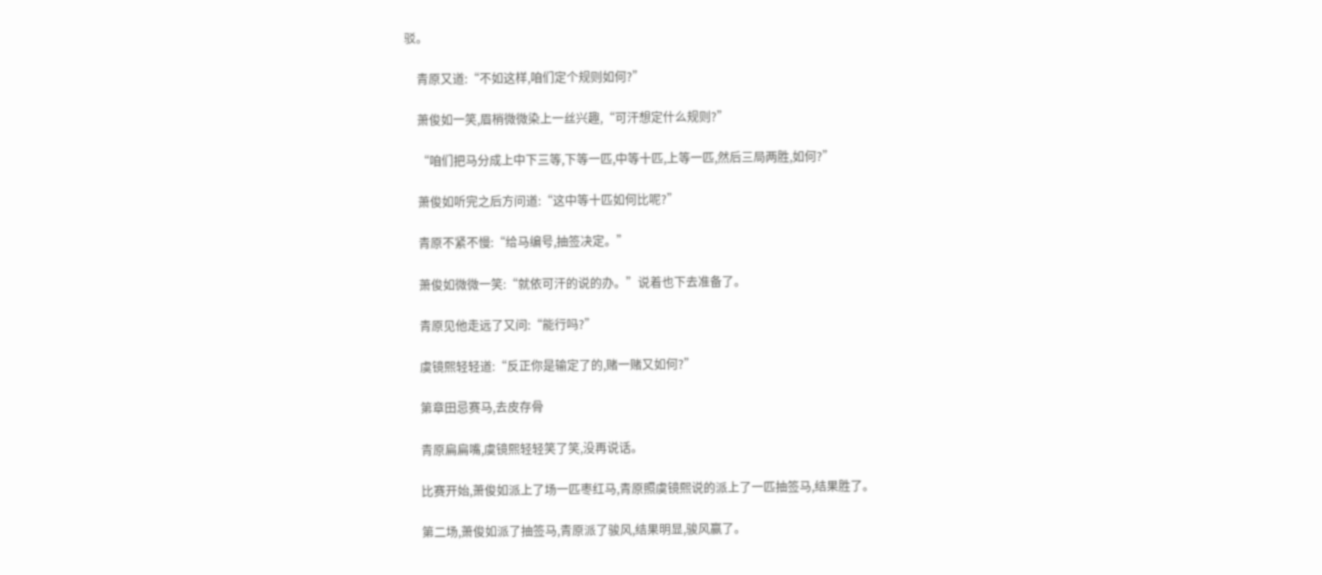驳。

    青原又道:“不如这样,咱们定个规则如何?”

    萧俊如一笑,眉梢微微染上一丝兴趣,“可汗想定什么规则?”

    “咱们把马分成上中下三等,下等一匹,中等十匹,上等一匹,然后三局两胜,如何?”

    萧俊如听完之后方问道:“这中等十匹如何比呢?”

    青原不紧不慢:“给马编号,抽签决定。”

    萧俊如微微一笑:“就依可汗的说的办。”说着也下去准备了。

    青原见他走远了又问:“能行吗?”

    虞镜熙轻轻道:“反正你是输定了的,赌一赌又如何?”

    第章田忌赛马,去皮存骨

    青原扁扁嘴,虞镜熙轻轻笑了笑,没再说话。

    比赛开始,萧俊如派上了场一匹枣红马,青原照虞镜熙说的派上了一匹抽签马,结果胜了。

    第二场,萧俊如派了抽签马,青原派了骏风,结果明显,骏风赢了。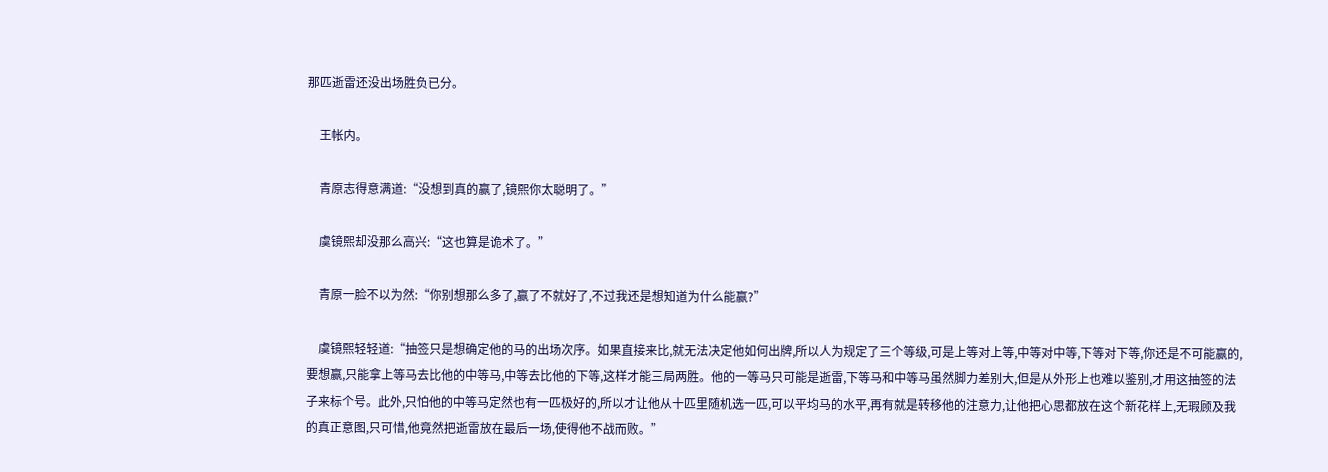那匹逝雷还没出场胜负已分。

    王帐内。

    青原志得意满道:“没想到真的赢了,镜熙你太聪明了。”

    虞镜熙却没那么高兴:“这也算是诡术了。”

    青原一脸不以为然:“你别想那么多了,赢了不就好了,不过我还是想知道为什么能赢?”

    虞镜熙轻轻道:“抽签只是想确定他的马的出场次序。如果直接来比,就无法决定他如何出牌,所以人为规定了三个等级,可是上等对上等,中等对中等,下等对下等,你还是不可能赢的,要想赢,只能拿上等马去比他的中等马,中等去比他的下等,这样才能三局两胜。他的一等马只可能是逝雷,下等马和中等马虽然脚力差别大,但是从外形上也难以鉴别,才用这抽签的法子来标个号。此外,只怕他的中等马定然也有一匹极好的,所以才让他从十匹里随机选一匹,可以平均马的水平,再有就是转移他的注意力,让他把心思都放在这个新花样上,无瑕顾及我的真正意图,只可惜,他竟然把逝雷放在最后一场,使得他不战而败。”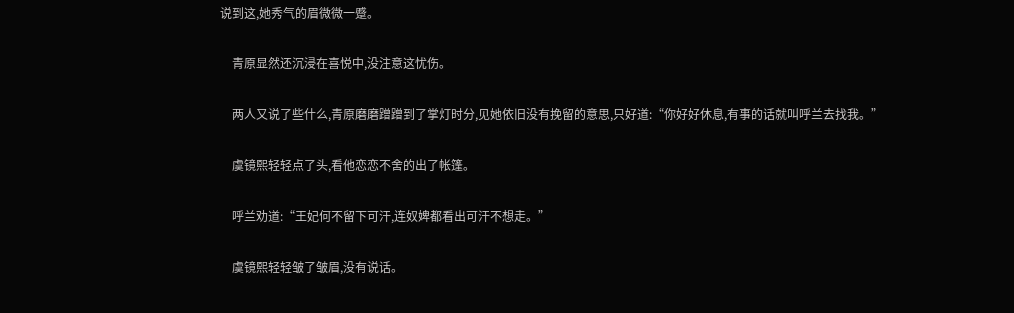说到这,她秀气的眉微微一蹙。

    青原显然还沉浸在喜悦中,没注意这忧伤。

    两人又说了些什么,青原磨磨蹭蹭到了掌灯时分,见她依旧没有挽留的意思,只好道:“你好好休息,有事的话就叫呼兰去找我。”

    虞镜熙轻轻点了头,看他恋恋不舍的出了帐篷。

    呼兰劝道:“王妃何不留下可汗,连奴婢都看出可汗不想走。”

    虞镜熙轻轻皱了皱眉,没有说话。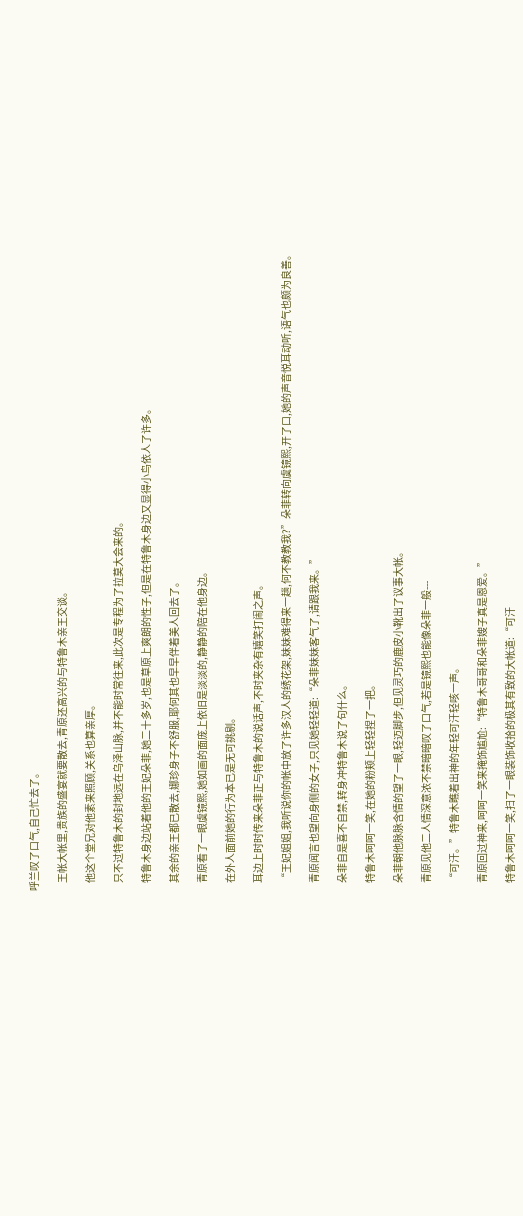呼兰叹了口气,自己忙去了。

    王帐大帐里,贵族的盛宴就要散去,青原还高兴的与特鲁木亲王交谈。

    他这个堂兄对他素来照顾,关系也算亲厚。

    只不过特鲁木的封地远在乌泽山脉,并不能时常往来,此次是专程为了拉莫大会来的。

    特鲁木身边站着他的王妃朵菲,她二十多岁,也是草原上爽朗的性子,但是在特鲁木身边又显得小鸟依人了许多。

    其余的亲王都已散去,娜珍身子不舒服,耶何其也早早伴着美人回去了。

    青原看了一眼虞镜熙,她如画的面庞上依旧是淡淡的,静静的陪在他身边。

    在外人面前她的行为本已是无可挑剔。

    耳边上时时传来朵菲正与特鲁木的说话声,不时夹杂有嬉笑打闹之声。

    “王妃姐姐,我听说你的帐中放了许多汉人的绣花架,妹妹难得来一趟,何不教教我?”朵菲转向虞镜熙,开了口,她的声音悦耳动听,语气也颇为良善。

    青原闻言也望向身侧的女子,只见她轻轻道:“朵菲妹妹客气了,请跟我来。”

    朵菲自是喜不自禁,转身冲特鲁木说了句什么。

    特鲁木呵呵一笑,在她的粉颊上轻轻捏了一把。

    朵菲朝他脉脉含情的望了一眼,轻迈脚步,但见灵巧的鹿皮小靴出了议事大帐。

    青原见他二人情深意浓不禁暗暗叹了口气,若是镜熙也能像朵菲一般---

    “可汗。”特鲁木瞧着出神的年轻可汗轻咳一声。

    青原回过神来,呵呵一笑来掩饰尴尬:“特鲁木哥哥和朵菲嫂子真是恩爱。”

    特鲁木呵呵一笑,扫了一眼装饰收拾的极其有致的大帐道:“可汗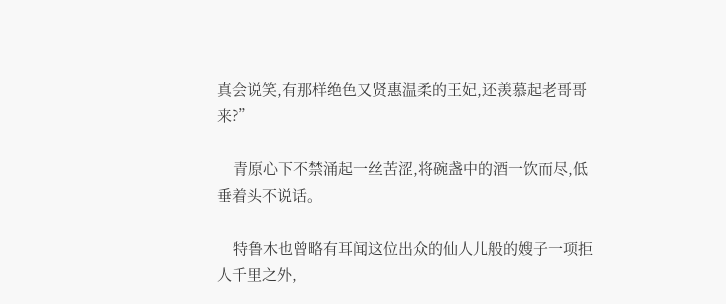真会说笑,有那样绝色又贤惠温柔的王妃,还羡慕起老哥哥来?”

    青原心下不禁涌起一丝苦涩,将碗盏中的酒一饮而尽,低垂着头不说话。

    特鲁木也曾略有耳闻这位出众的仙人儿般的嫂子一项拒人千里之外,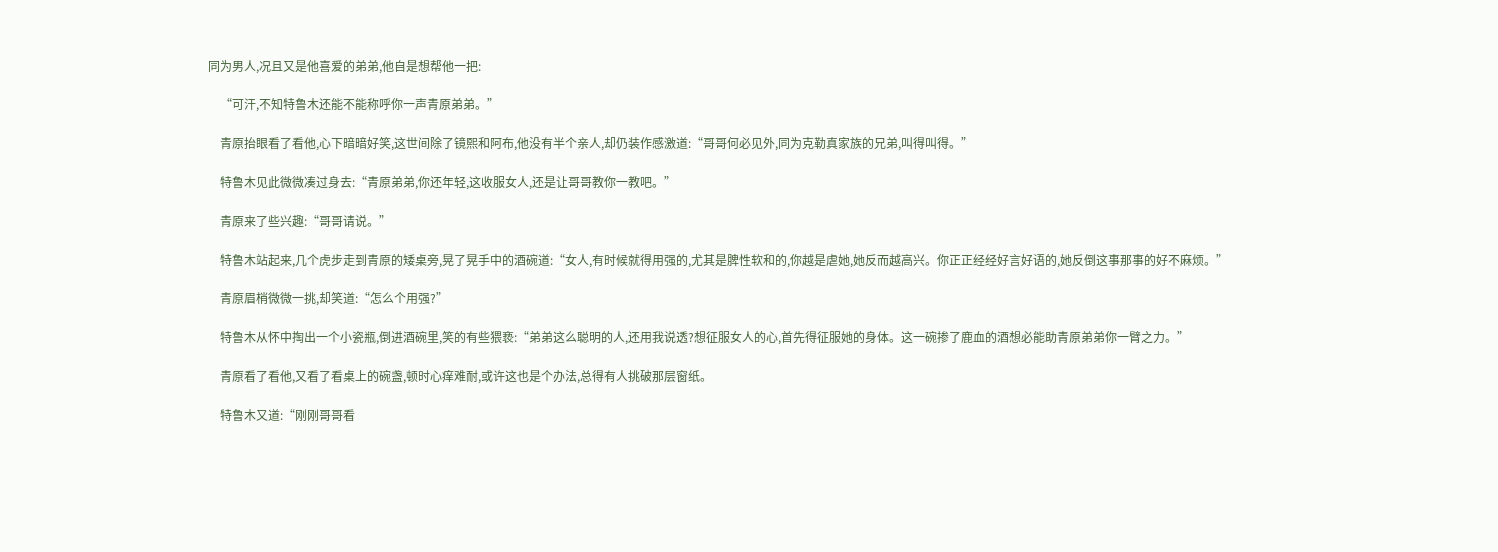同为男人,况且又是他喜爱的弟弟,他自是想帮他一把:

    “可汗,不知特鲁木还能不能称呼你一声青原弟弟。”

    青原抬眼看了看他,心下暗暗好笑,这世间除了镜熙和阿布,他没有半个亲人,却仍装作感激道:“哥哥何必见外,同为克勒真家族的兄弟,叫得叫得。”

    特鲁木见此微微凑过身去:“青原弟弟,你还年轻,这收服女人,还是让哥哥教你一教吧。”

    青原来了些兴趣:“哥哥请说。”

    特鲁木站起来,几个虎步走到青原的矮桌旁,晃了晃手中的酒碗道:“女人,有时候就得用强的,尤其是脾性软和的,你越是虐她,她反而越高兴。你正正经经好言好语的,她反倒这事那事的好不麻烦。”

    青原眉梢微微一挑,却笑道:“怎么个用强?”

    特鲁木从怀中掏出一个小瓷瓶,倒进酒碗里,笑的有些猥亵:“弟弟这么聪明的人,还用我说透?想征服女人的心,首先得征服她的身体。这一碗掺了鹿血的酒想必能助青原弟弟你一臂之力。”

    青原看了看他,又看了看桌上的碗盏,顿时心痒难耐,或许这也是个办法,总得有人挑破那层窗纸。

    特鲁木又道:“刚刚哥哥看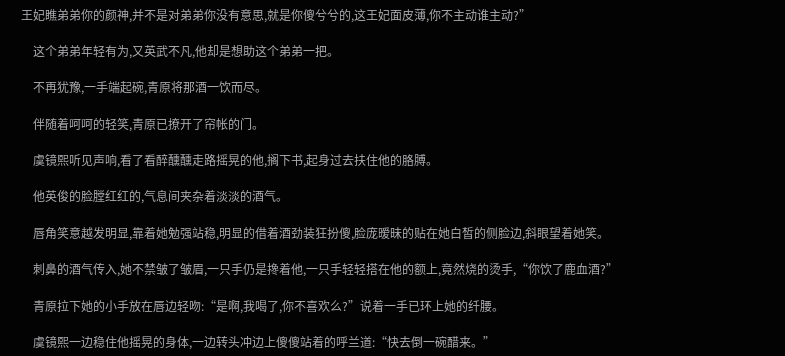王妃瞧弟弟你的颜神,并不是对弟弟你没有意思,就是你傻兮兮的,这王妃面皮薄,你不主动谁主动?”

    这个弟弟年轻有为,又英武不凡,他却是想助这个弟弟一把。

    不再犹豫,一手端起碗,青原将那酒一饮而尽。

    伴随着呵呵的轻笑,青原已撩开了帘帐的门。

    虞镜熙听见声响,看了看醉醺醺走路摇晃的他,搁下书,起身过去扶住他的胳膊。

    他英俊的脸膛红红的,气息间夹杂着淡淡的酒气。

    唇角笑意越发明显,靠着她勉强站稳,明显的借着酒劲装狂扮傻,脸庞暧昧的贴在她白皙的侧脸边,斜眼望着她笑。

    刺鼻的酒气传入,她不禁皱了皱眉,一只手仍是搀着他,一只手轻轻搭在他的额上,竟然烧的烫手,“你饮了鹿血酒?”

    青原拉下她的小手放在唇边轻吻:“是啊,我喝了,你不喜欢么?”说着一手已环上她的纤腰。

    虞镜熙一边稳住他摇晃的身体,一边转头冲边上傻傻站着的呼兰道:“快去倒一碗醋来。”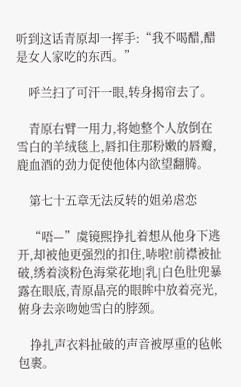听到这话青原却一挥手:“我不喝醋,醋是女人家吃的东西。”

    呼兰扫了可汗一眼,转身揭帘去了。

    青原右臂一用力,将她整个人放倒在雪白的羊绒毯上,唇扣住那粉嫩的唇瓣,鹿血酒的劲力促使他体内欲望翻腾。

    第七十五章无法反转的姐弟虐恋

    “唔—”虞镜熙挣扎着想从他身下逃开,却被他更强烈的扣住,哧啦!前襟被扯破,绣着淡粉色海棠花地|乳|白色肚兜暴露在眼底,青原晶亮的眼眸中放着亮光,俯身去亲吻她雪白的脖颈。

    挣扎声衣料扯破的声音被厚重的毡帐包裹。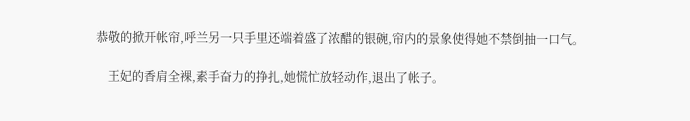恭敬的掀开帐帘,呼兰另一只手里还端着盛了浓醋的银碗,帘内的景象使得她不禁倒抽一口气。

    王妃的香肩全裸,素手奋力的挣扎,她慌忙放轻动作,退出了帐子。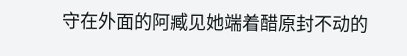守在外面的阿臧见她端着醋原封不动的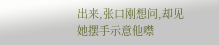出来,张口刚想问,却见她摆手示意他噤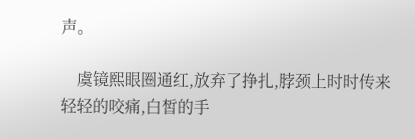声。

    虞镜熙眼圈通红,放弃了挣扎,脖颈上时时传来轻轻的咬痛,白皙的手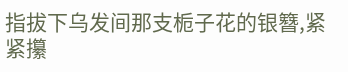指拔下乌发间那支栀子花的银簪,紧紧攥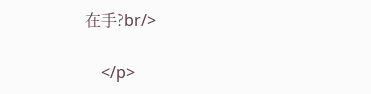在手?br/>

    </p>